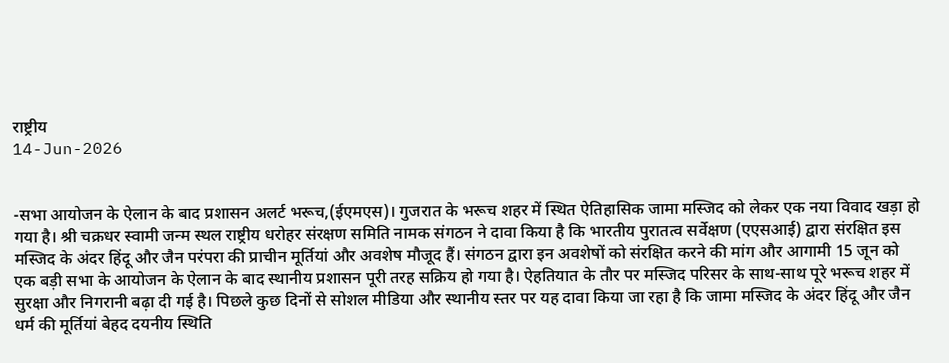राष्ट्रीय
14-Jun-2026


-सभा आयोजन के ऐलान के बाद प्रशासन अलर्ट भरूच,(ईएमएस)। गुजरात के भरूच शहर में स्थित ऐतिहासिक जामा मस्जिद को लेकर एक नया विवाद खड़ा हो गया है। श्री चक्रधर स्वामी जन्म स्थल राष्ट्रीय धरोहर संरक्षण समिति नामक संगठन ने दावा किया है कि भारतीय पुरातत्व सर्वेक्षण (एएसआई) द्वारा संरक्षित इस मस्जिद के अंदर हिंदू और जैन परंपरा की प्राचीन मूर्तियां और अवशेष मौजूद हैं। संगठन द्वारा इन अवशेषों को संरक्षित करने की मांग और आगामी 15 जून को एक बड़ी सभा के आयोजन के ऐलान के बाद स्थानीय प्रशासन पूरी तरह सक्रिय हो गया है। ऐहतियात के तौर पर मस्जिद परिसर के साथ-साथ पूरे भरूच शहर में सुरक्षा और निगरानी बढ़ा दी गई है। पिछले कुछ दिनों से सोशल मीडिया और स्थानीय स्तर पर यह दावा किया जा रहा है कि जामा मस्जिद के अंदर हिंदू और जैन धर्म की मूर्तियां बेहद दयनीय स्थिति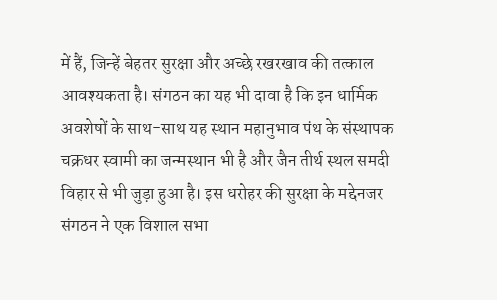में हैं, जिन्हें बेहतर सुरक्षा और अच्छे रखरखाव की तत्काल आवश्यकता है। संगठन का यह भी दावा है कि इन धार्मिक अवशेषों के साथ-साथ यह स्थान महानुभाव पंथ के संस्थापक चक्रधर स्वामी का जन्मस्थान भी है और जैन तीर्थ स्थल समदी विहार से भी जुड़ा हुआ है। इस धरोहर की सुरक्षा के मद्देनजर संगठन ने एक विशाल सभा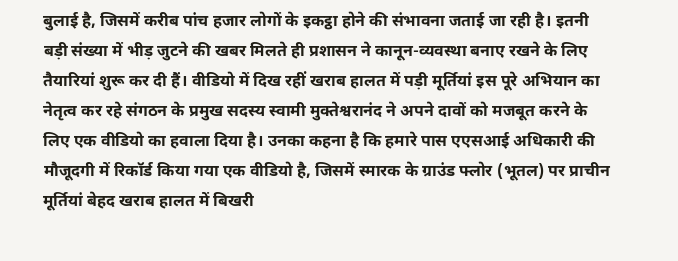बुलाई है, जिसमें करीब पांच हजार लोगों के इकट्ठा होने की संभावना जताई जा रही है। इतनी बड़ी संख्या में भीड़ जुटने की खबर मिलते ही प्रशासन ने कानून-व्यवस्था बनाए रखने के लिए तैयारियां शुरू कर दी हैं। वीडियो में दिख रहीं खराब हालत में पड़ी मूर्तियां इस पूरे अभियान का नेतृत्व कर रहे संगठन के प्रमुख सदस्य स्वामी मुक्तेश्वरानंद ने अपने दावों को मजबूत करने के लिए एक वीडियो का हवाला दिया है। उनका कहना है कि हमारे पास एएसआई अधिकारी की मौजूदगी में रिकॉर्ड किया गया एक वीडियो है, जिसमें स्मारक के ग्राउंड फ्लोर (भूतल) पर प्राचीन मूर्तियां बेहद खराब हालत में बिखरी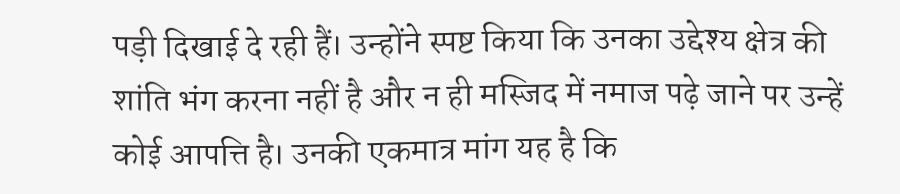पड़ी दिखाई दे रही हैं। उन्होंने स्पष्ट किया कि उनका उद्देश्य क्षेत्र की शांति भंग करना नहीं है और न ही मस्जिद में नमाज पढ़े जाने पर उन्हें कोई आपत्ति है। उनकी एकमात्र मांग यह है कि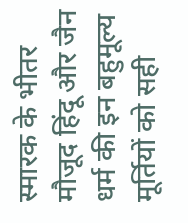स्मारक के भीतर मौजूद हिंदू और जैन धर्म की इन बहुमूल्य मूर्तियों को सही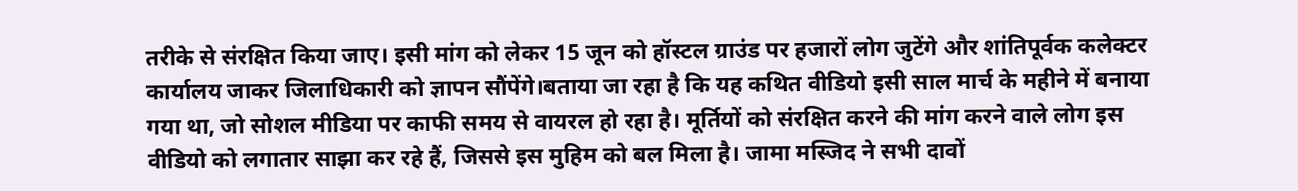तरीके से संरक्षित किया जाए। इसी मांग को लेकर 15 जून को हॉस्टल ग्राउंड पर हजारों लोग जुटेंगे और शांतिपूर्वक कलेक्टर कार्यालय जाकर जिलाधिकारी को ज्ञापन सौंपेंगे।बताया जा रहा है कि यह कथित वीडियो इसी साल मार्च के महीने में बनाया गया था, जो सोशल मीडिया पर काफी समय से वायरल हो रहा है। मूर्तियों को संरक्षित करने की मांग करने वाले लोग इस वीडियो को लगातार साझा कर रहे हैं, जिससे इस मुहिम को बल मिला है। जामा मस्जिद ने सभी दावों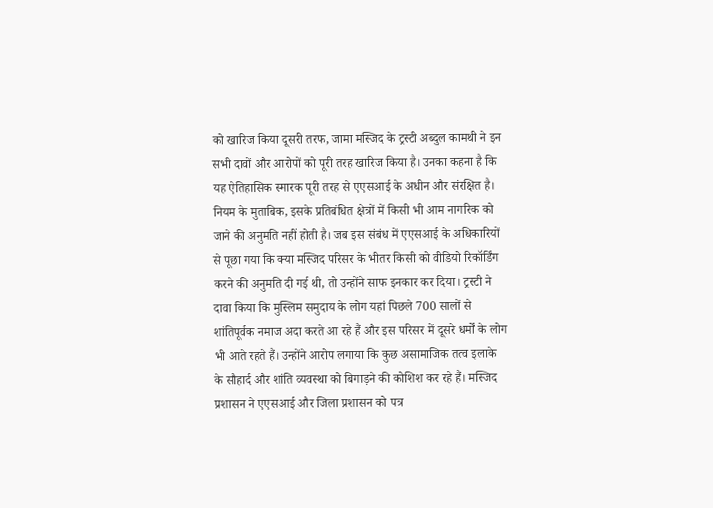को खारिज किया दूसरी तरफ, जामा मस्जिद के ट्रस्टी अब्दुल कामथी ने इन सभी दावों और आरोपों को पूरी तरह खारिज किया है। उनका कहना है कि यह ऐतिहासिक स्मारक पूरी तरह से एएसआई के अधीन और संरक्षित है। नियम के मुताबिक, इसके प्रतिबंधित क्षेत्रों में किसी भी आम नागरिक को जाने की अनुमति नहीं होती है। जब इस संबंध में एएसआई के अधिकारियों से पूछा गया कि क्या मस्जिद परिसर के भीतर किसी को वीडियो रिकॉर्डिंग करने की अनुमति दी गई थी, तो उन्होंने साफ इनकार कर दिया। ट्रस्टी ने दावा किया कि मुस्लिम समुदाय के लोग यहां पिछले 700 सालों से शांतिपूर्वक नमाज अदा करते आ रहे हैं और इस परिसर में दूसरे धर्मों के लोग भी आते रहते हैं। उन्होंने आरोप लगाया कि कुछ असामाजिक तत्व इलाके के सौहार्द और शांति व्यवस्था को बिगाड़ने की कोशिश कर रहे हैं। मस्जिद प्रशासन ने एएसआई और जिला प्रशासन को पत्र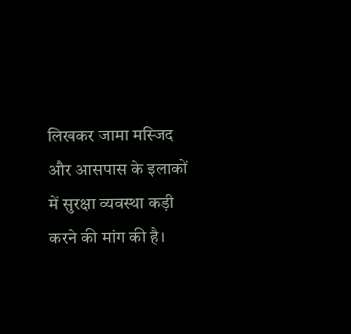लिखकर जामा मस्जिद और आसपास के इलाकों में सुरक्षा व्यवस्था कड़ी करने की मांग की है।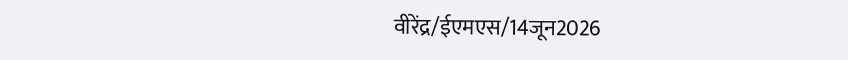वीरेंद्र/ईएमएस/14जून2026